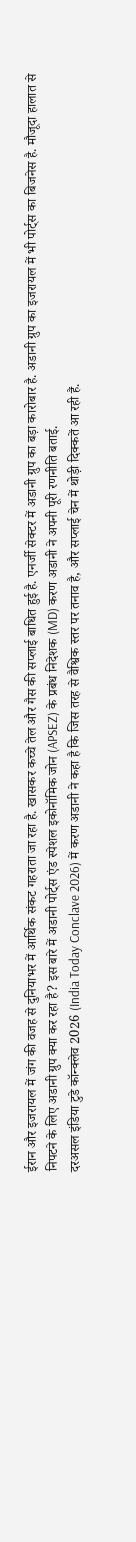ईरान और इजरायल में जंग की वजह से दुनियाभर में आर्थिक संकट गहराता जा रहा है. खासकर कच्चे तेल और गैस की सप्लाई बाधित हुई है. एनर्जी सेक्टर में अडानी ग्रुप का बड़ा कारोबार है. अडानी ग्रुप का इजरायल में भी पोर्ट्स का बिजनेस है. मौजूदा हालात से निपटने के लिए अडानी ग्रुप क्या कर रहा है? इस बारे में अडानी पोर्ट्स एंड स्पेशल इकोनॉमिक जोन (APSEZ) के प्रबंध निदेशक (MD) करण अडानी ने अपनी पूरी रणनीति बताई.
दरअसल इंडिया टुडे कॉन्क्लेव 2026 (India Today Conclave 2026) में करण अडानी ने कहा है कि जिस तरह से वैश्विक स्तर पर तनाव है, और सप्लाई चेन में थोड़ी दिक्कतें आ रही हैं.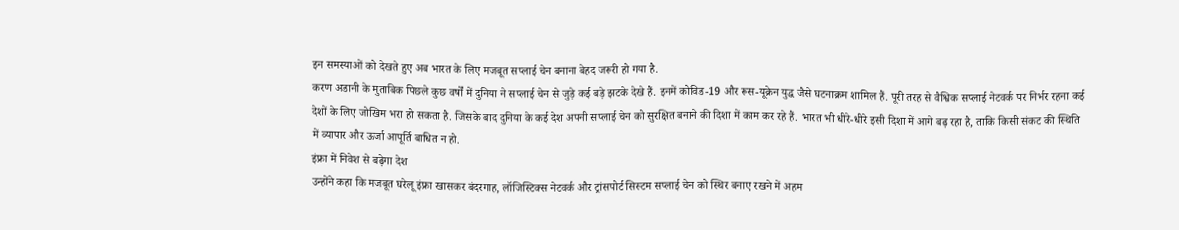इन समस्याओं को देखते हुए अब भारत के लिए मजबूत सप्लाई चेन बनाना बेहद जरूरी हो गया है.
करण अडानी के मुताबिक पिछले कुछ वर्षों में दुनिया ने सप्लाई चेन से जुड़े कई बड़े झटके देखे हैं. इनमें कोविड-19 और रूस-यूक्रेन युद्ध जैसे घटनाक्रम शामिल हैं. पूरी तरह से वैश्विक सप्लाई नेटवर्क पर निर्भर रहना कई देशों के लिए जोखिम भरा हो सकता है. जिसके बाद दुनिया के कई देश अपनी सप्लाई चेन को सुरक्षित बनाने की दिशा में काम कर रहे हैं. भारत भी धीरे-धीरे इसी दिशा में आगे बढ़ रहा है, ताकि किसी संकट की स्थिति में व्यापार और ऊर्जा आपूर्ति बाधित न हो.
इंफ्रा में निवेश से बढ़ेगा देश
उन्होंने कहा कि मजबूत घरेलू इंफ्रा खासकर बंदरगाह, लॉजिस्टिक्स नेटवर्क और ट्रांसपोर्ट सिस्टम सप्लाई चेन को स्थिर बनाए रखने में अहम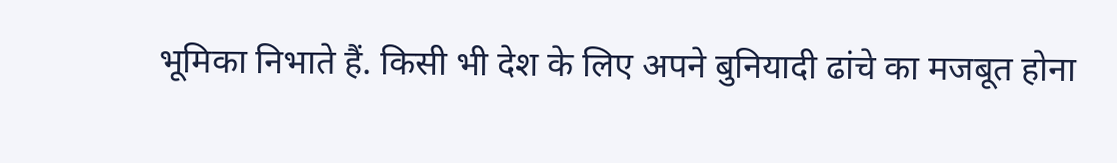भूमिका निभाते हैं. किसी भी देश के लिए अपने बुनियादी ढांचे का मजबूत होना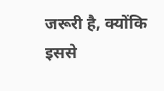जरूरी है, क्योंकि इससे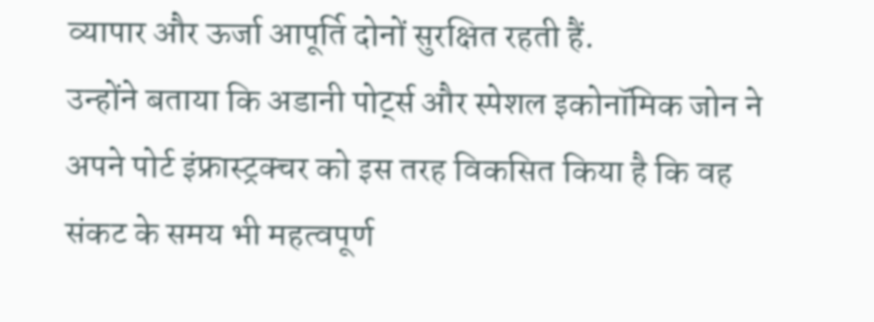व्यापार और ऊर्जा आपूर्ति दोनों सुरक्षित रहती हैं.
उन्होंने बताया कि अडानी पोर्ट्स और स्पेशल इकोनॉमिक जोन ने अपने पोर्ट इंफ्रास्ट्रक्चर को इस तरह विकसित किया है कि वह संकट के समय भी महत्वपूर्ण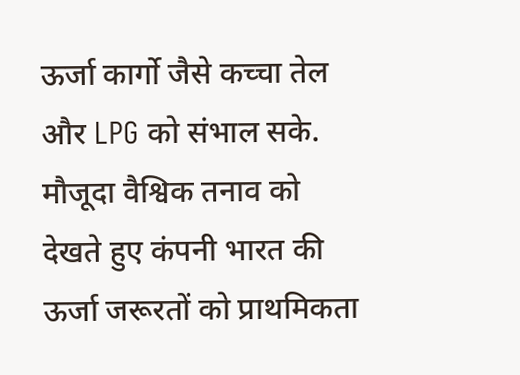ऊर्जा कार्गो जैसे कच्चा तेल और LPG को संभाल सके. मौजूदा वैश्विक तनाव को देखते हुए कंपनी भारत की ऊर्जा जरूरतों को प्राथमिकता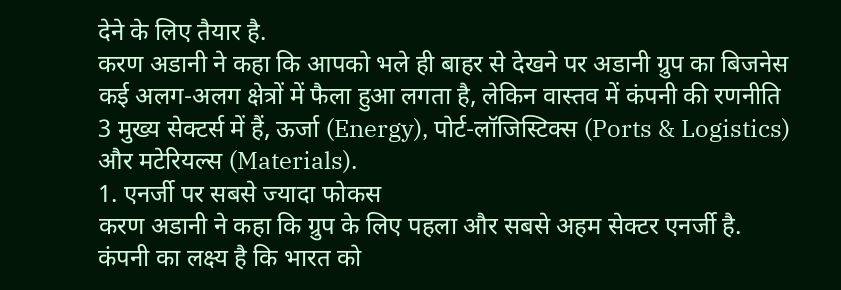देने के लिए तैयार है.
करण अडानी ने कहा कि आपको भले ही बाहर से देखने पर अडानी ग्रुप का बिजनेस कई अलग-अलग क्षेत्रों में फैला हुआ लगता है, लेकिन वास्तव में कंपनी की रणनीति 3 मुख्य सेक्टर्स में हैं, ऊर्जा (Energy), पोर्ट-लॉजिस्टिक्स (Ports & Logistics) और मटेरियल्स (Materials).
1. एनर्जी पर सबसे ज्यादा फोकस
करण अडानी ने कहा कि ग्रुप के लिए पहला और सबसे अहम सेक्टर एनर्जी है. कंपनी का लक्ष्य है कि भारत को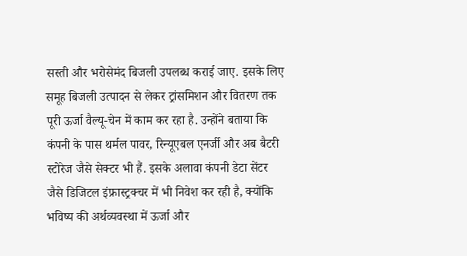सस्ती और भरोसेमंद बिजली उपलब्ध कराई जाए. इसके लिए समूह बिजली उत्पादन से लेकर ट्रांसमिशन और वितरण तक पूरी ऊर्जा वैल्यू-चेन में काम कर रहा है. उन्होंने बताया कि कंपनी के पास थर्मल पावर, रिन्यूएबल एनर्जी और अब बैटरी स्टोरेज जैसे सेक्टर भी हैं. इसके अलावा कंपनी डेटा सेंटर जैसे डिजिटल इंफ्रास्ट्रक्चर में भी निवेश कर रही है, क्योंकि भविष्य की अर्थव्यवस्था में ऊर्जा और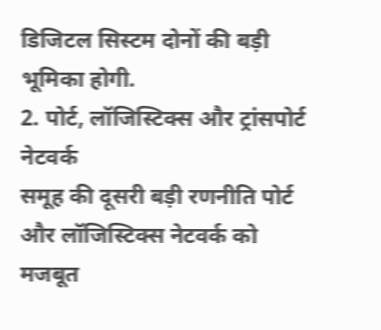डिजिटल सिस्टम दोनों की बड़ी भूमिका होगी.
2. पोर्ट, लॉजिस्टिक्स और ट्रांसपोर्ट नेटवर्क
समूह की दूसरी बड़ी रणनीति पोर्ट और लॉजिस्टिक्स नेटवर्क को मजबूत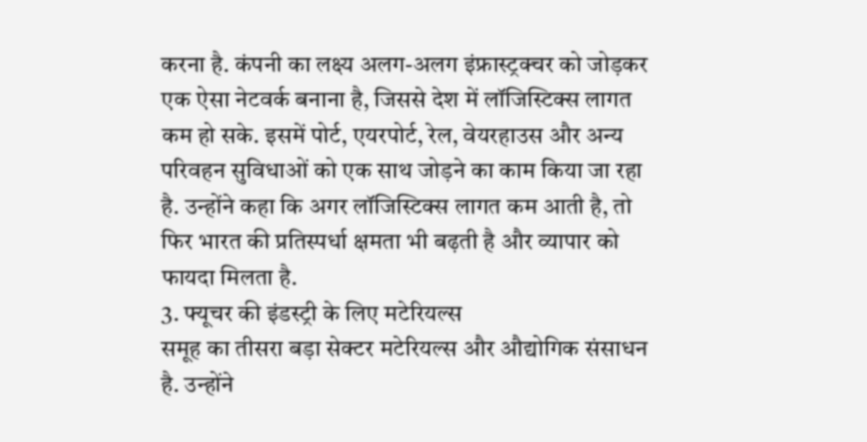करना है. कंपनी का लक्ष्य अलग-अलग इंफ्रास्ट्रक्चर को जोड़कर एक ऐसा नेटवर्क बनाना है, जिससे देश में लॉजिस्टिक्स लागत कम हो सके. इसमें पोर्ट, एयरपोर्ट, रेल, वेयरहाउस और अन्य परिवहन सुविधाओं को एक साथ जोड़ने का काम किया जा रहा है. उन्होंने कहा कि अगर लॉजिस्टिक्स लागत कम आती है, तो फिर भारत की प्रतिस्पर्धा क्षमता भी बढ़ती है और व्यापार को फायदा मिलता है.
3. फ्यूचर की इंडस्ट्री के लिए मटेरियल्स
समूह का तीसरा बड़ा सेक्टर मटेरियल्स और औद्योगिक संसाधन है. उन्होंने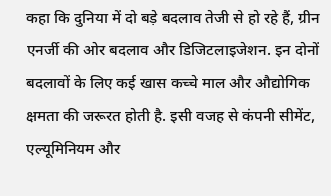कहा कि दुनिया में दो बड़े बदलाव तेजी से हो रहे हैं, ग्रीन एनर्जी की ओर बदलाव और डिजिटलाइजेशन. इन दोनों बदलावों के लिए कई खास कच्चे माल और औद्योगिक क्षमता की जरूरत होती है. इसी वजह से कंपनी सीमेंट, एल्यूमिनियम और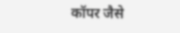कॉपर जैसे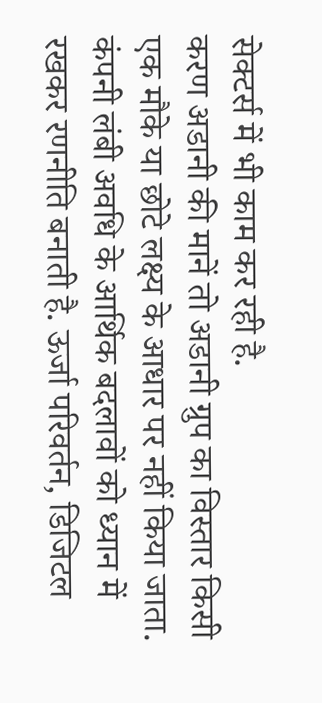सेक्टर्स में भी काम कर रही है.
करण अडानी की मानें तो अडानी ग्रुप का विस्तार किसी एक मौके या छोटे लक्ष्य के आधार पर नहीं किया जाता. कंपनी लंबी अवधि के आर्थिक बदलावों को ध्यान में रखकर रणनीति बनाती है. ऊर्जा परिवर्तन, डिजिटल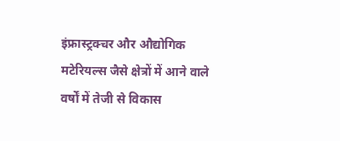इंफ्रास्ट्रक्चर और औद्योगिक मटेरियल्स जैसे क्षेत्रों में आने वाले वर्षों में तेजी से विकास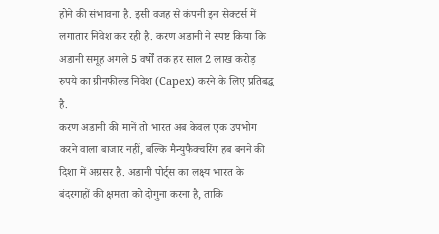होने की संभावना है. इसी वजह से कंपनी इन सेक्टर्स में लगातार निवेश कर रही है. करण अडानी ने स्पष्ट किया कि अडानी समूह अगले 5 वर्षों तक हर साल 2 लाख करोड़ रुपये का ग्रीनफील्ड निवेश (Capex) करने के लिए प्रतिबद्ध है.
करण अडानी की मानें तो भारत अब केवल एक उपभोग करने वाला बाजार नहीं, बल्कि मैन्युफैक्चरिंग हब बनने की दिशा में अग्रसर है. अडानी पोर्ट्स का लक्ष्य भारत के बंदरगाहों की क्षमता को दोगुना करना है, ताकि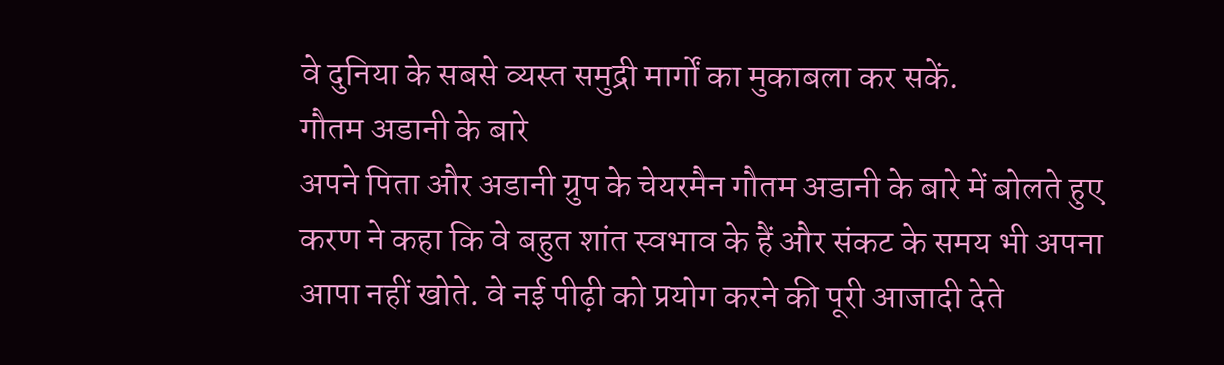वे दुनिया के सबसे व्यस्त समुद्री मार्गों का मुकाबला कर सकें.
गौतम अडानी के बारे
अपने पिता और अडानी ग्रुप के चेयरमैन गौतम अडानी के बारे में बोलते हुए करण ने कहा कि वे बहुत शांत स्वभाव के हैं और संकट के समय भी अपना आपा नहीं खोते. वे नई पीढ़ी को प्रयोग करने की पूरी आजादी देते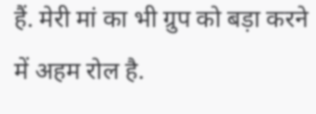हैं. मेरी मां का भी ग्रुप को बड़ा करने में अहम रोल है.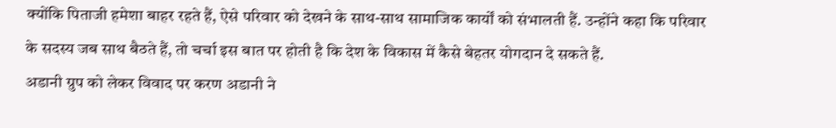क्योंकि पिताजी हमेशा बाहर रहते हैं, ऐसे परिवार को देखने के साथ-साथ सामाजिक कार्यों को संभालती हैं. उन्होंने कहा कि परिवार के सदस्य जब साथ बैठते हैं, तो चर्चा इस बात पर होती है कि देश के विकास में कैसे बेहतर योगदान दे सकते हैं.
अडानी ग्रुप को लेकर विवाद पर करण अडानी ने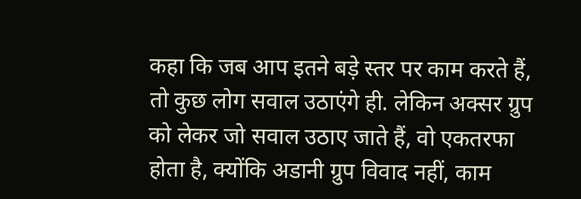कहा कि जब आप इतने बड़े स्तर पर काम करते हैं, तो कुछ लोग सवाल उठाएंगे ही. लेकिन अक्सर ग्रुप को लेकर जो सवाल उठाए जाते हैं, वो एकतरफा होता है, क्योंकि अडानी ग्रुप विवाद नहीं, काम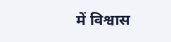में विश्वास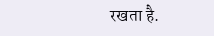रखता है.